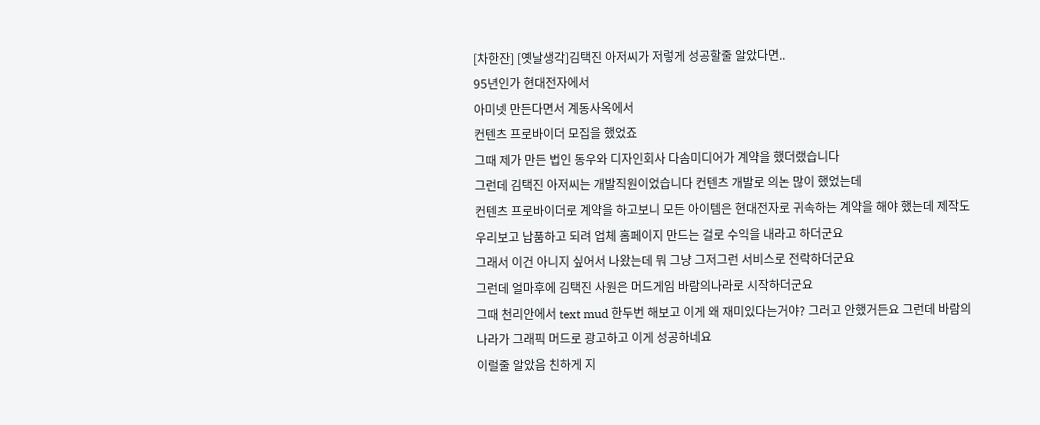[차한잔] [옛날생각]김택진 아저씨가 저렇게 성공할줄 알았다면..
95년인가 현대전자에서
아미넷 만든다면서 계동사옥에서
컨텐츠 프로바이더 모집을 했었죠
그때 제가 만든 법인 동우와 디자인회사 다솜미디어가 계약을 했더랬습니다
그런데 김택진 아저씨는 개발직원이었습니다 컨텐츠 개발로 의논 많이 했었는데
컨텐츠 프로바이더로 계약을 하고보니 모든 아이템은 현대전자로 귀속하는 계약을 해야 했는데 제작도 우리보고 납품하고 되려 업체 홈페이지 만드는 걸로 수익을 내라고 하더군요
그래서 이건 아니지 싶어서 나왔는데 뭐 그냥 그저그런 서비스로 전락하더군요
그런데 얼마후에 김택진 사원은 머드게임 바람의나라로 시작하더군요
그때 천리안에서 text mud 한두번 해보고 이게 왜 재미있다는거야? 그러고 안했거든요 그런데 바람의 나라가 그래픽 머드로 광고하고 이게 성공하네요
이럴줄 알았음 친하게 지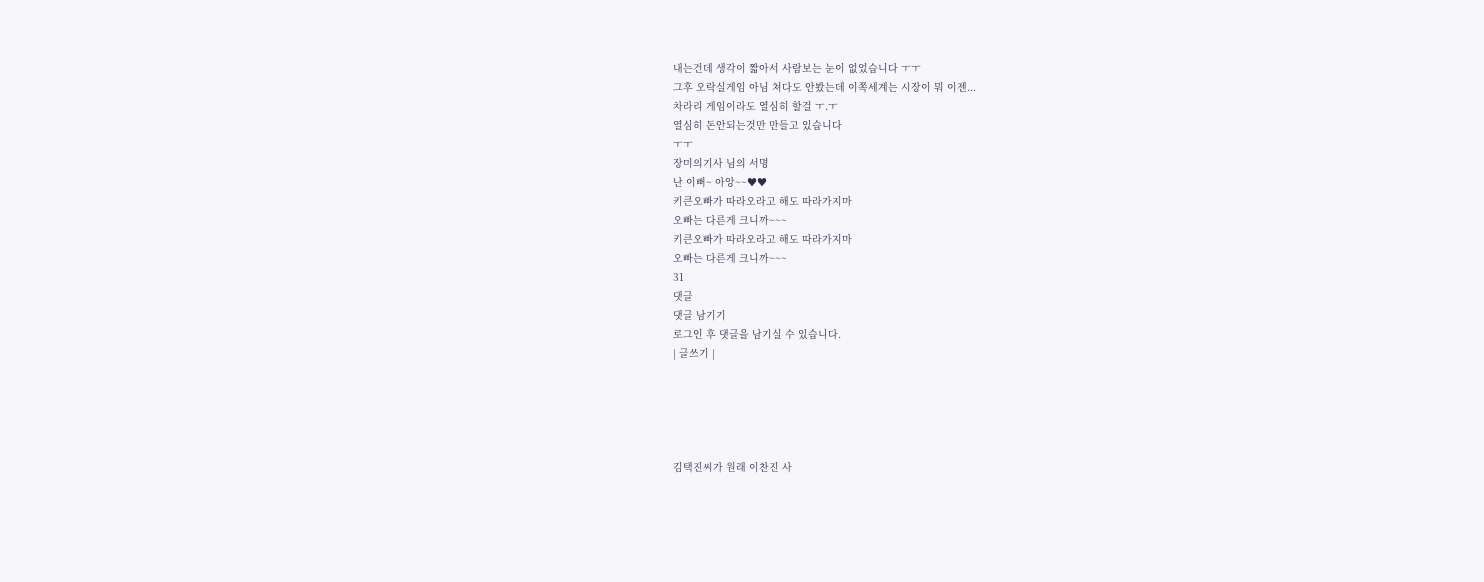내는건데 생각이 짧아서 사람보는 눈이 없었습니다 ㅜㅜ
그후 오락실게임 아님 쳐다도 안봤는데 이쪽세계는 시장이 뭐 이젠...
차라리 게임이라도 열심히 할걸 ㅜ.ㅜ
열심히 돈안되는것만 만들고 있습니다
ㅜㅜ
장미의기사 님의 서명
난 이뻐~ 아앙~~♥♥
키큰오빠가 따라오라고 해도 따라가지마
오빠는 다른게 크니까~~~
키큰오빠가 따라오라고 해도 따라가지마
오빠는 다른게 크니까~~~
31
댓글
댓글 남기기
로그인 후 댓글을 남기실 수 있습니다.
| 글쓰기 |





김택진씨가 원래 이찬진 사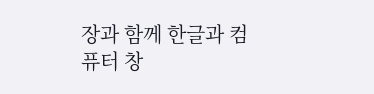장과 함께 한글과 컴퓨터 창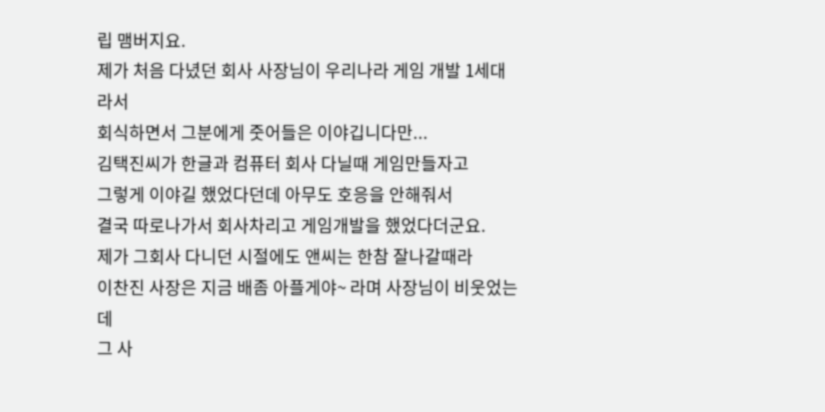립 맴버지요.
제가 처음 다녔던 회사 사장님이 우리나라 게임 개발 1세대라서
회식하면서 그분에게 줏어들은 이야깁니다만...
김택진씨가 한글과 컴퓨터 회사 다닐때 게임만들자고
그렇게 이야길 했었다던데 아무도 호응을 안해줘서
결국 따로나가서 회사차리고 게임개발을 했었다더군요.
제가 그회사 다니던 시절에도 앤씨는 한참 잘나갈때라
이찬진 사장은 지금 배좀 아플게야~ 라며 사장님이 비웃었는데
그 사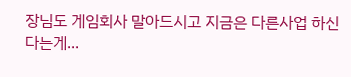장님도 게임회사 말아드시고 지금은 다른사업 하신다는게...